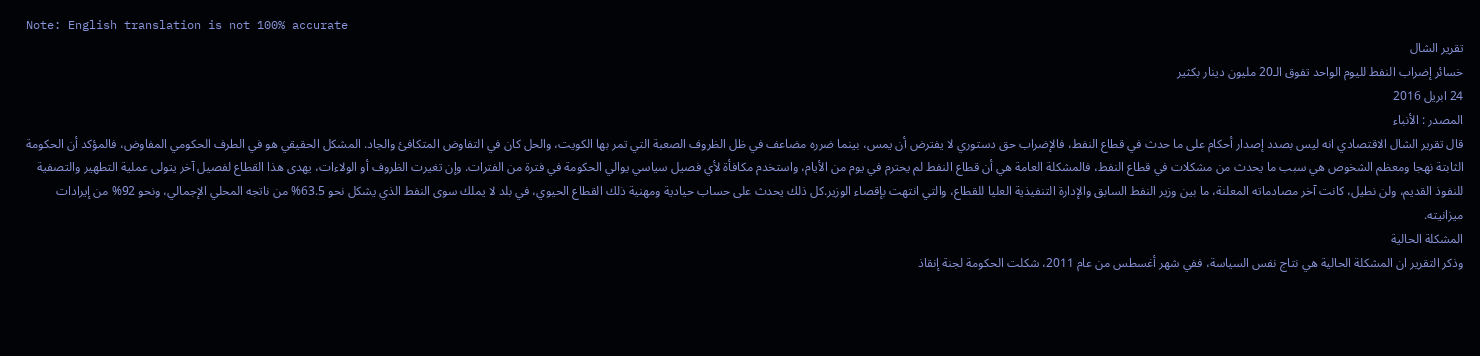Note: English translation is not 100% accurate
تقرير الشال
خسائر إضراب النفط لليوم الواحد تفوق الـ20 مليون دينار بكثير
24 ابريل 2016
المصدر : الأنباء
قال تقرير الشال الاقتصادي انه ليس بصدد إصدار أحكام على ما حدث في قطاع النفط، فالإضراب حق دستوري لا يفترض أن يمس، بينما ضرره مضاعف في ظل الظروف الصعبة التي تمر بها الكويت، والحل كان في التفاوض المتكافئ والجاد. المشكل الحقيقي هو في الطرف الحكومي المفاوض، فالمؤكد أن الحكومة الثابتة نهجا ومعظم الشخوص هي سبب ما يحدث من مشكلات في قطاع النفط، فالمشكلة العامة هي أن قطاع النفط لم يحترم في يوم من الأيام، واستخدم مكافأة لأي فصيل سياسي يوالي الحكومة في فترة من الفترات. وإن تغيرت الظروف أو الولاءات، يهدى هذا القطاع لفصيل آخر يتولى عملية التطهير والتصفية للنفوذ القديم، ولن نطيل، كانت آخر مصادماته المعلنة، ما بين وزير النفط السابق والإدارة التنفيذية العليا للقطاع، والتي انتهت بإقصاء الوزير.كل ذلك يحدث على حساب حيادية ومهنية ذلك القطاع الحيوي، في بلد لا يملك سوى النفط الذي يشكل نحو 63.5% من ناتجه المحلي الإجمالي، ونحو 92% من إيرادات ميزانيته.
المشكلة الحالية
وذكر التقرير ان المشكلة الحالية هي نتاج نفس السياسة، ففي شهر أغسطس من عام 2011، شكلت الحكومة لجنة إنقاذ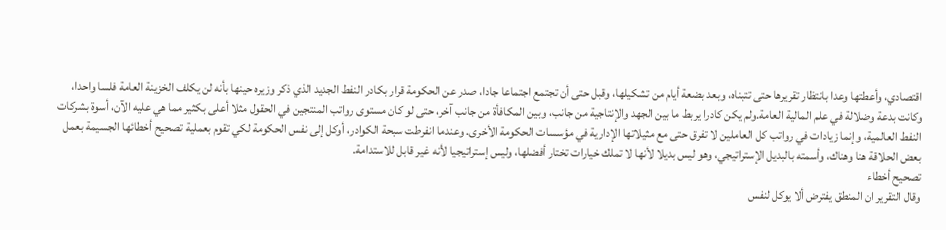اقتصادي، وأعطتها وعدا بانتظار تقريرها حتى تتبناه، وبعد بضعة أيام من تشكيلها، وقبل حتى أن تجتمع اجتماعا جادا، صدر عن الحكومة قرار بكادر النفط الجديد الذي ذكر وزيره حينها بأنه لن يكلف الخزينة العامة فلسا واحدا، وكانت بدعة وضلالة في علم المالية العامة.ولم يكن كادرا يربط ما بين الجهد والإنتاجية من جانب، وبين المكافأة من جانب آخر، حتى لو كان مستوى رواتب المنتجين في الحقول مثلا أعلى بكثير مما هي عليه الآن، أسوة بشركات النفط العالمية، وإنما زيادات في رواتب كل العاملين لا تفرق حتى مع مثيلاتها الإدارية في مؤسسات الحكومة الأخرى. وعندما انفرطت سبحة الكوادر، أوكل إلى نفس الحكومة لكي تقوم بعملية تصحيح أخطائها الجسيمة بعمل بعض الحلاقة هنا وهناك، وأسمته بالبديل الإستراتيجي، وهو ليس بديلا لأنها لا تملك خيارات تختار أفضلها، وليس إستراتيجيا لأنه غير قابل للاستدامة.
تصحيح أخطاء
وقال التقرير ان المنطق يفترض ألا يوكل لنفس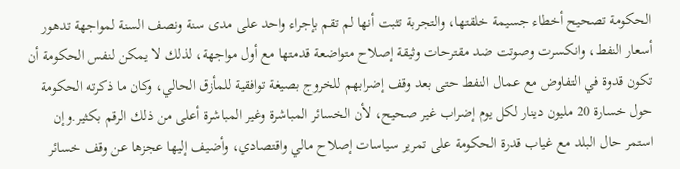الحكومة تصحيح أخطاء جسيمة خلقتها، والتجربة تثبت أنها لم تقم بإجراء واحد على مدى سنة ونصف السنة لمواجهة تدهور أسعار النفط، وانكسرت وصوتت ضد مقترحات وثيقة إصلاح متواضعة قدمتها مع أول مواجهة، لذلك لا يمكن لنفس الحكومة أن تكون قدوة في التفاوض مع عمال النفط حتى بعد وقف إضرابهم للخروج بصيغة توافقية للمأزق الحالي، وكان ما ذكرته الحكومة حول خسارة 20 مليون دينار لكل يوم إضراب غير صحيح، لأن الخسائر المباشرة وغير المباشرة أعلى من ذلك الرقم بكثير.وإن استمر حال البلد مع غياب قدرة الحكومة على تمرير سياسات إصلاح مالي واقتصادي، وأضيف إليها عجزها عن وقف خسائر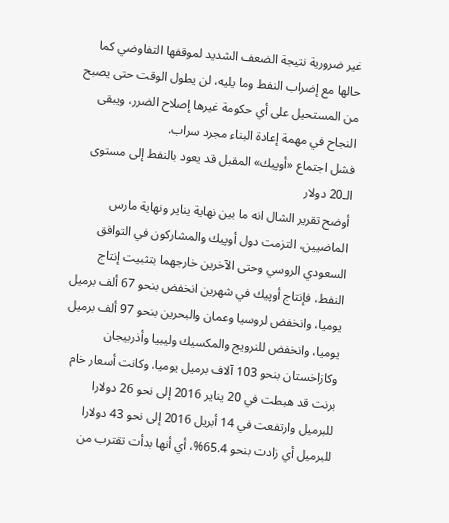غير ضرورية نتيجة الضعف الشديد لموقفها التفاوضي كما حالها مع إضراب النفط وما يليه، لن يطول الوقت حتى يصبح من المستحيل على أي حكومة غيرها إصلاح الضرر، ويبقى النجاح في مهمة إعادة البناء مجرد سراب.
فشل اجتماع «أوپيك» المقبل قد يعود بالنفط إلى مستوى الـ20 دولار
أوضح تقرير الشال انه ما بين نهاية يناير ونهاية مارس الماضيين، التزمت دول أوپيك والمشاركون في التوافق السعودي الروسي وحتى الآخرين خارجهما بتثبيت إنتاج النفط، فإنتاج أوپيك في شهرين انخفض بنحو 67 ألف برميل يوميا، وانخفض لروسيا وعمان والبحرين بنحو 97 ألف برميل يوميا، وانخفض للنرويج والمكسيك وليبيا وأذربيجان وكازاخستان بنحو 103 آلاف برميل يوميا. وكانت أسعار خام برنت قد هبطت في 20 يناير 2016 إلى نحو 26 دولارا للبرميل وارتفعت في 14 أبريل 2016 إلى نحو 43 دولارا للبرميل أي زادت بنحو 65.4%، أي أنها بدأت تقترب من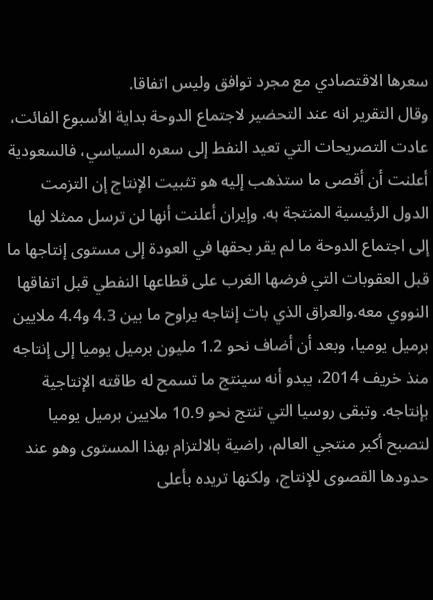سعرها الاقتصادي مع مجرد توافق وليس اتفاقا.
وقال التقرير انه عند التحضير لاجتماع الدوحة بداية الأسبوع الفائت، عادت التصريحات التي تعيد النفط إلى سعره السياسي، فالسعودية أعلنت أن أقصى ما ستذهب إليه هو تثبيت الإنتاج إن التزمت الدول الرئيسية المنتجة به. وإيران أعلنت أنها لن ترسل ممثلا لها إلى اجتماع الدوحة ما لم يقر بحقها في العودة إلى مستوى إنتاجها ما قبل العقوبات التي فرضها الغرب على قطاعها النفطي قبل اتفاقها النووي معه.والعراق الذي بات إنتاجه يراوح ما بين 4.3 و4.4 ملايين برميل يوميا، وبعد أن أضاف نحو 1.2 مليون برميل يوميا إلى إنتاجه منذ خريف 2014، يبدو أنه سينتج ما تسمح له طاقته الإنتاجية بإنتاجه. وتبقى روسيا التي تنتج نحو 10.9 ملايين برميل يوميا لتصبح أكبر منتجي العالم، راضية بالالتزام بهذا المستوى وهو عند حدودها القصوى للإنتاج، ولكنها تريده بأعلى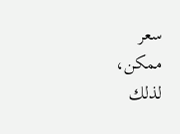سعر ممكن، لذلك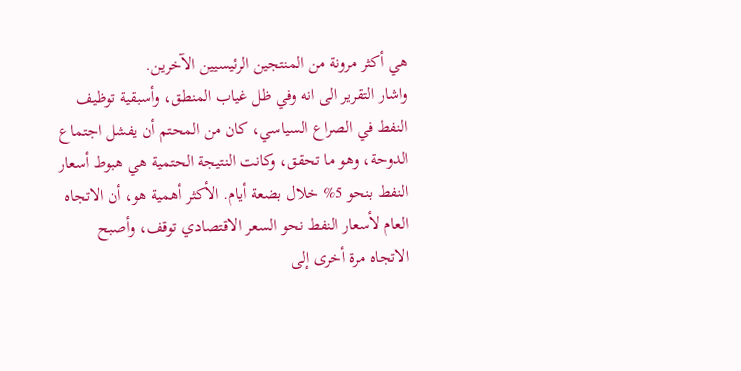هي أكثر مرونة من المنتجين الرئيسيين الآخرين.
واشار التقرير الى انه وفي ظل غياب المنطق، وأسبقية توظيف النفط في الصراع السياسي، كان من المحتم أن يفشل اجتماع الدوحة، وهو ما تحقق، وكانت النتيجة الحتمية هي هبوط أسعار النفط بنحو 5% خلال بضعة أيام. الأكثر أهمية هو، أن الاتجاه العام لأسعار النفط نحو السعر الاقتصادي توقف، وأصبح الاتجاه مرة أخرى إلى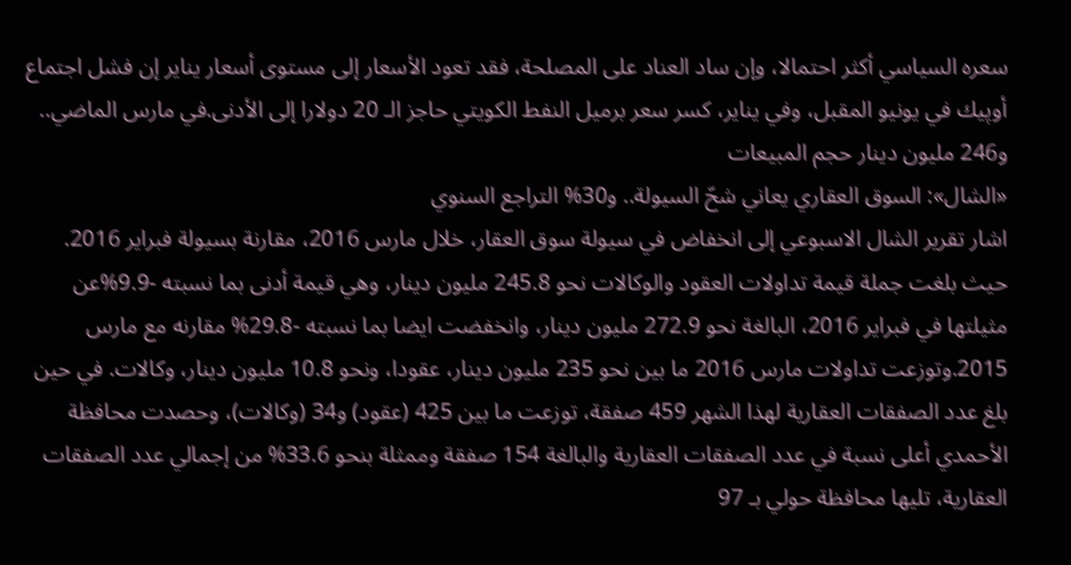سعره السياسي أكثر احتمالا، وإن ساد العناد على المصلحة، فقد تعود الأسعار إلى مستوى أسعار يناير إن فشل اجتماع أوپيك في يونيو المقبل، وفي يناير، كسر سعر برميل النفط الكويتي حاجز الـ 20 دولارا إلى الأدنى.في مارس الماضي.. و246 مليون دينار حجم المبيعات
«الشال»: السوق العقاري يعاني شحّ السيولة.. و30% التراجع السنوي
اشار تقرير الشال الاسبوعي إلى انخفاض في سيولة سوق العقار، خلال مارس 2016، مقارنة بسيولة فبراير 2016. حيث بلغت جملة قيمة تداولات العقود والوكالات نحو 245.8 مليون دينار، وهي قيمة أدنى بما نسبته -9.9%عن مثيلتها في فبراير 2016، البالغة نحو 272.9 مليون دينار، وانخفضت ايضا بما نسبته -29.8% مقارنه مع مارس 2015.وتوزعت تداولات مارس 2016 ما بين نحو 235 مليون دينار، عقودا، ونحو 10.8 مليون دينار، وكالات. في حين بلغ عدد الصفقات العقارية لهذا الشهر 459 صفقة، توزعت ما بين 425 (عقود) و34 (وكالات)، وحصدت محافظة الأحمدي أعلى نسبة في عدد الصفقات العقارية والبالغة 154 صفقة وممثلة بنحو 33.6% من إجمالي عدد الصفقات العقارية، تليها محافظة حولي بـ 97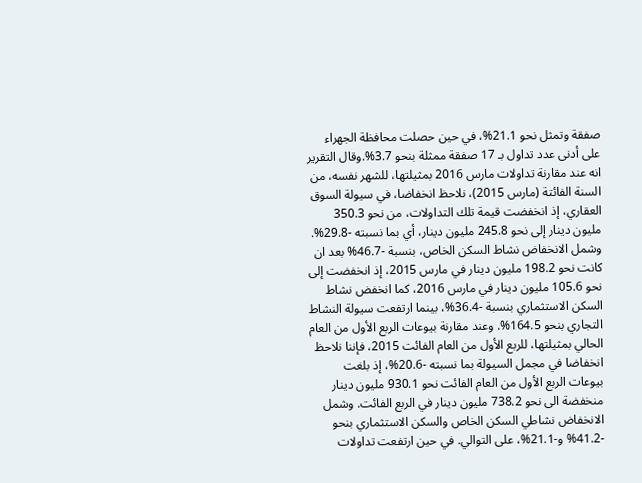صفقة وتمثل نحو 21.1%، في حين حصلت محافظة الجهراء على أدنى عدد تداول بـ 17 صفقة ممثلة بنحو 3.7%.وقال التقرير انه عند مقارنة تداولات مارس 2016 بمثيلتها، للشهر نفسه، من السنة الفائتة (مارس 2015)، نلاحظ انخفاضا، في سيولة السوق العقاري، إذ انخفضت قيمة تلك التداولات، من نحو 350.3 مليون دينار إلى نحو 245.8 مليون دينار، أي بما نسبته -29.8%. وشمل الانخفاض نشاط السكن الخاص، بنسبة -46.7% بعد ان كانت نحو 198.2 مليون دينار في مارس 2015، إذ انخفضت إلى نحو 105.6 مليون دينار في مارس 2016، كما انخفض نشاط السكن الاستثماري بنسبة -36.4%، بينما ارتفعت سيولة النشاط التجاري بنحو 164.5%. وعند مقارنة بيوعات الربع الأول من العام الحالي بمثيلتها، للربع الأول من العام الفائت 2015، فإننا نلاحظ انخفاضا في مجمل السيولة بما نسبته -20.6%، إذ بلغت بيوعات الربع الأول من العام الفائت نحو 930.1 مليون دينار منخفضة الى نحو 738.2 مليون دينار في الربع الفائت. وشمل الانخفاض نشاطي السكن الخاص والسكن الاستثماري بنحو -41.2% و-21.1%، على التوالي. في حين ارتفعت تداولات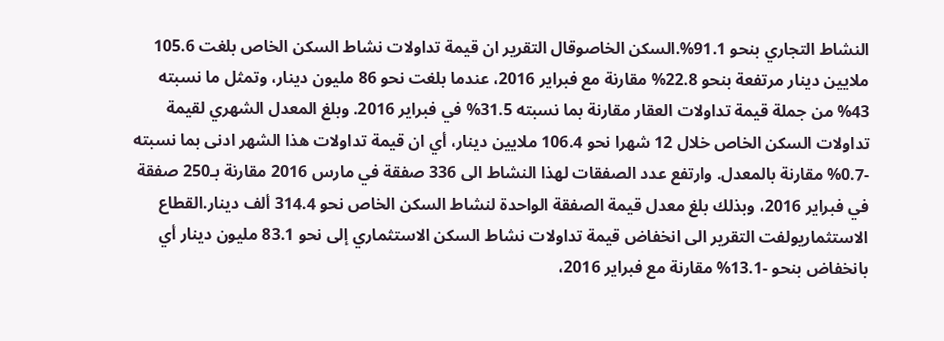النشاط التجاري بنحو 91.1%.السكن الخاصوقال التقرير ان قيمة تداولات نشاط السكن الخاص بلغت 105.6 ملايين دينار مرتفعة بنحو 22.8% مقارنة مع فبراير 2016، عندما بلغت نحو 86 مليون دينار، وتمثل ما نسبته 43% من جملة قيمة تداولات العقار مقارنة بما نسبته 31.5% في فبراير 2016. وبلغ المعدل الشهري لقيمة تداولات السكن الخاص خلال 12 شهرا نحو 106.4 ملايين دينار، أي ان قيمة تداولات هذا الشهر ادنى بما نسبته -0.7% مقارنة بالمعدل. وارتفع عدد الصفقات لهذا النشاط الى 336 صفقة في مارس 2016 مقارنة بـ250 صفقة في فبراير 2016، وبذلك بلغ معدل قيمة الصفقة الواحدة لنشاط السكن الخاص نحو 314.4 ألف دينار.القطاع الاستثماريولفت التقرير الى انخفاض قيمة تداولات نشاط السكن الاستثماري إلى نحو 83.1 مليون دينار أي بانخفاض بنحو -13.1% مقارنة مع فبراير 2016،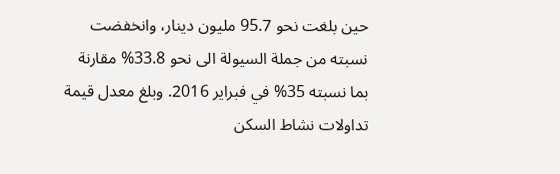حين بلغت نحو 95.7 مليون دينار، وانخفضت نسبته من جملة السيولة الى نحو 33.8% مقارنة بما نسبته 35% في فبراير 2016. وبلغ معدل قيمة تداولات نشاط السكن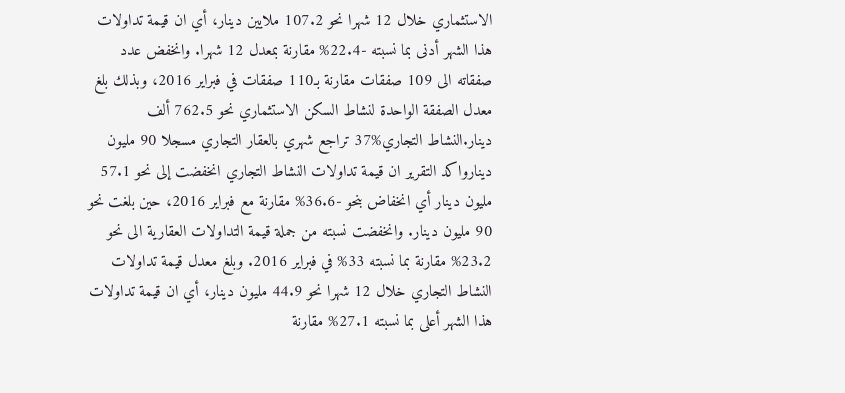الاستثماري خلال 12 شهرا نحو 107.2 ملايين دينار، أي ان قيمة تداولات هذا الشهر أدنى بما نسبته -22.4% مقارنة بمعدل 12 شهرا. وانخفض عدد صفقاته الى 109 صفقات مقارنة بـ110 صفقات في فبراير 2016، وبذلك بلغ معدل الصفقة الواحدة لنشاط السكن الاستثماري نحو 762.5 ألف دينار.النشاط التجاري%37 تراجع شهري بالعقار التجاري مسجلا 90 مليون دينارواكد التقرير ان قيمة تداولات النشاط التجاري انخفضت إلى نحو 57.1 مليون دينار أي انخفاض بنحو -36.6% مقارنة مع فبراير 2016، حين بلغت نحو 90 مليون دينار. وانخفضت نسبته من جملة قيمة التداولات العقارية الى نحو 23.2% مقارنة بما نسبته 33% في فبراير 2016. وبلغ معدل قيمة تداولات النشاط التجاري خلال 12 شهرا نحو 44.9 مليون دينار، أي ان قيمة تداولات هذا الشهر أعلى بما نسبته 27.1% مقارنة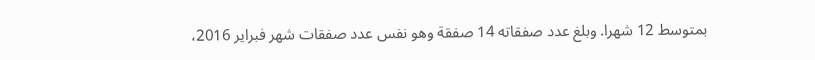بمتوسط 12 شهرا. وبلغ عدد صفقاته 14 صفقة وهو نفس عدد صفقات شهر فبراير 2016،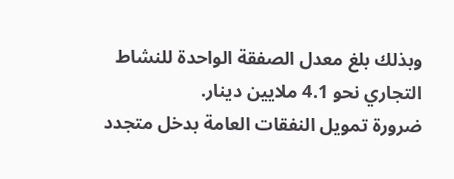وبذلك بلغ معدل الصفقة الواحدة للنشاط التجاري نحو 4.1 ملايين دينار.
ضرورة تمويل النفقات العامة بدخل متجدد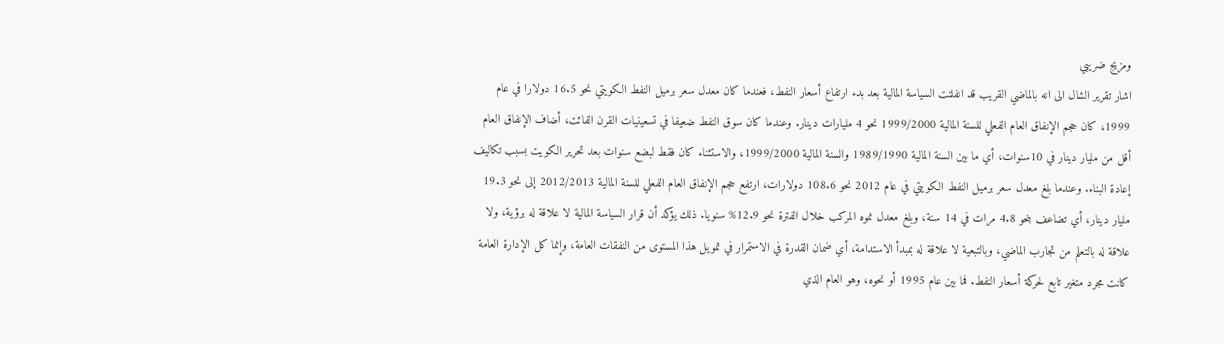ومزيج ضريبي
اشار تقرير الشال الى انه بالماضي القريب قد انفلتت السياسة المالية بعد بدء ارتفاع أسعار النفط، فعندما كان معدل سعر برميل النفط الكويتي نحو 16.5 دولارا في عام 1999، كان حجم الإنفاق العام الفعلي للسنة المالية 1999/2000 نحو 4 مليارات دينار. وعندما كان سوق النفط ضعيفا في تسعينيات القرن الفائت، أضاف الإنفاق العام أقل من مليار دينار في 10سنوات، أي ما بين السنة المالية 1989/1990 والسنة المالية 1999/2000، والاستثناء كان فقط لبضع سنوات بعد تحرير الكويت بسبب تكاليف إعادة البناء. وعندما بلغ معدل سعر برميل النفط الكويتي في عام 2012 نحو 108.6 دولارات، ارتفع حجم الإنفاق العام الفعلي للسنة المالية 2012/2013 إلى نحو 19.3 مليار دينار، أي تضاعف بنحو 4.8 مرات في 14 سنة، وبلغ معدل نموه المركب خلال الفترة نحو 12.9% سنويا. ذلك يؤكد أن قرار السياسة المالية لا علاقة له برؤية، ولا علاقة له بالتعلم من تجارب الماضي، وبالتبعية لا علاقة له بمبدأ الاستدامة، أي ضمان القدرة في الاستمرار في تمويل هذا المستوى من النفقات العامة، وإنما كل الإدارة العامة كانت مجرد متغير تابع لحركة أسعار النفط. فما بين عام 1995 أو نحوه، وهو العام الذي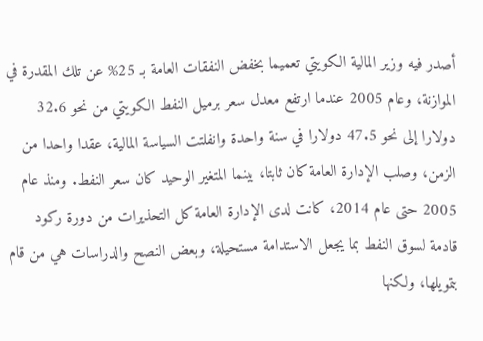أصدر فيه وزير المالية الكويتي تعميما بخفض النفقات العامة بـ 25% عن تلك المقدرة في الموازنة، وعام 2005 عندما ارتفع معدل سعر برميل النفط الكويتي من نحو 32.6 دولارا إلى نحو 47.5 دولارا في سنة واحدة وانفلتت السياسة المالية، عقدا واحدا من الزمن، وصلب الإدارة العامة كان ثابتا، بينما المتغير الوحيد كان سعر النفط. ومنذ عام 2005 حتى عام 2014، كانت لدى الإدارة العامة كل التحذيرات من دورة ركود قادمة لسوق النفط بما يجعل الاستدامة مستحيلة، وبعض النصح والدراسات هي من قام بتمويلها، ولكنها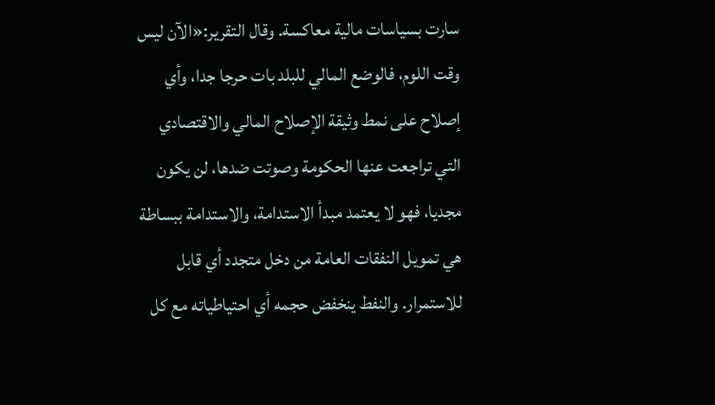سارت بسياسات مالية معاكسة. وقال التقرير:«الآن ليس وقت اللوم، فالوضع المالي للبلد بات حرجا جدا، وأي إصلاح على نمط وثيقة الإصلاح المالي والاقتصادي التي تراجعت عنها الحكومة وصوتت ضدها، لن يكون مجديا، فهو لا يعتمد مبدأ الاستدامة، والاستدامة ببساطة هي تمويل النفقات العامة من دخل متجدد أي قابل للاستمرار. والنفط ينخفض حجمه أي احتياطياته مع كل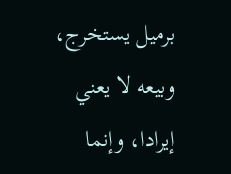برميل يستخرج، وبيعه لا يعني إيرادا، وإنما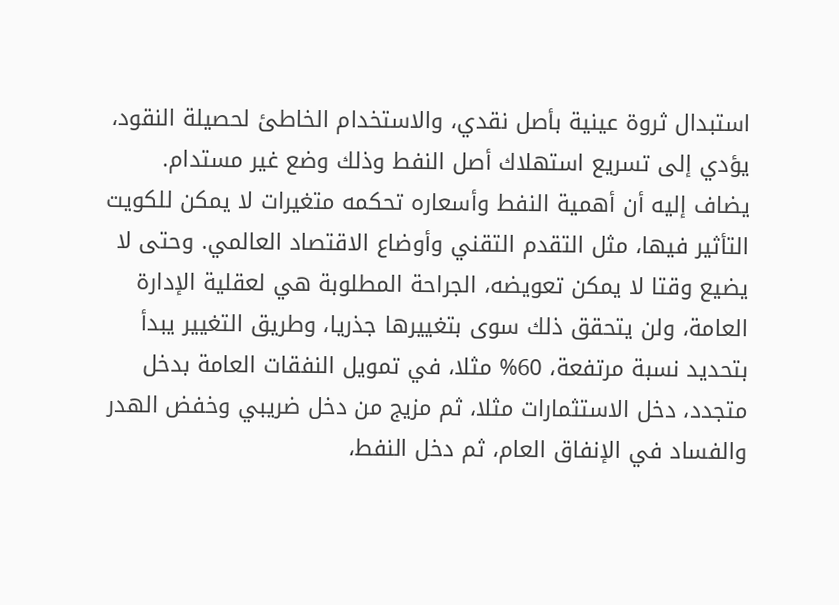استبدال ثروة عينية بأصل نقدي، والاستخدام الخاطئ لحصيلة النقود، يؤدي إلى تسريع استهلاك أصل النفط وذلك وضع غير مستدام. يضاف إليه أن أهمية النفط وأسعاره تحكمه متغيرات لا يمكن للكويت التأثير فيها، مثل التقدم التقني وأوضاع الاقتصاد العالمي. وحتى لا يضيع وقتا لا يمكن تعويضه، الجراحة المطلوبة هي لعقلية الإدارة العامة، ولن يتحقق ذلك سوى بتغييرها جذريا، وطريق التغيير يبدأ بتحديد نسبة مرتفعة، 60% مثلا، في تمويل النفقات العامة بدخل متجدد، دخل الاستثمارات مثلا، ثم مزيج من دخل ضريبي وخفض الهدر والفساد في الإنفاق العام، ثم دخل النفط،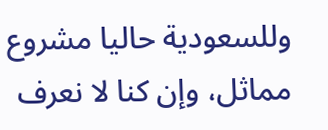وللسعودية حاليا مشروع مماثل، وإن كنا لا نعرف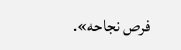فرص نجاحه».